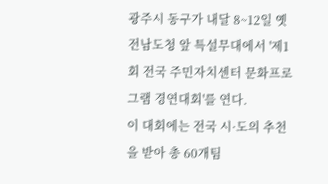광주시 동구가 내달 8~12일 옛 전남도청 앞 특설무대에서 '제1회 전국 주민자치센터 문화프로그램 경연대회'를 연다.
이 대회에는 전국 시·도의 추천을 받아 총 60개팀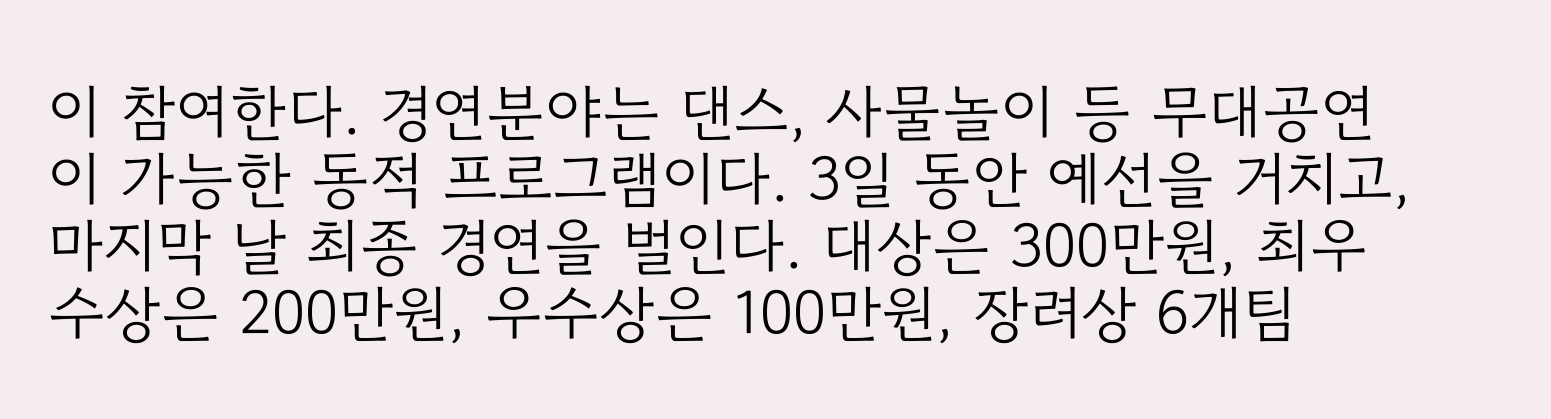이 참여한다. 경연분야는 댄스, 사물놀이 등 무대공연이 가능한 동적 프로그램이다. 3일 동안 예선을 거치고, 마지막 날 최종 경연을 벌인다. 대상은 300만원, 최우수상은 200만원, 우수상은 100만원, 장려상 6개팀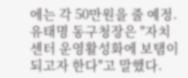에는 각 50만원을 줄 예정. 유태명 동구청장은 "자치센터 운영활성화에 보탬이 되고자 한다"고 말했다.